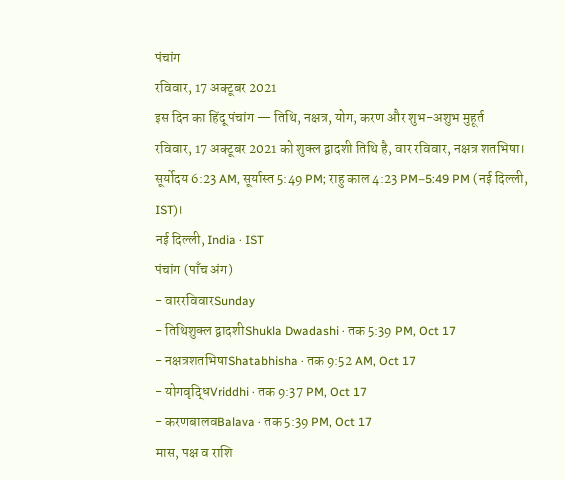पंचांग
रविवार, 17 अक्टूबर 2021
इस दिन का हिंदू पंचांग — तिथि, नक्षत्र, योग, करण और शुभ-अशुभ मुहूर्त
रविवार, 17 अक्टूबर 2021 को शुक्ल द्वादशी तिथि है, वार रविवार, नक्षत्र शतभिषा। सूर्योदय 6:23 AM, सूर्यास्त 5:49 PM; राहु काल 4:23 PM–5:49 PM (नई दिल्ली, IST)।
नई दिल्ली, India · IST
पंचांग (पाँच अंग)
- वाररविवारSunday
- तिथिशुक्ल द्वादशीShukla Dwadashi · तक 5:39 PM, Oct 17
- नक्षत्रशतभिषाShatabhisha · तक 9:52 AM, Oct 17
- योगवृद्धिVriddhi · तक 9:37 PM, Oct 17
- करणबालवBalava · तक 5:39 PM, Oct 17
मास, पक्ष व राशि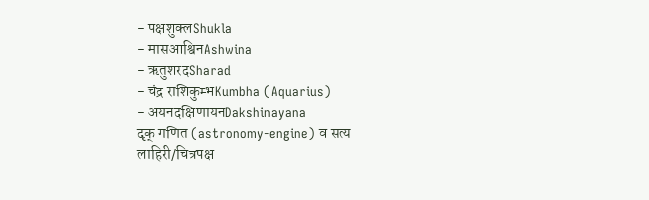- पक्षशुक्लShukla
- मासआश्विनAshwina
- ऋतुशरदSharad
- चंद्र राशिकुम्भKumbha (Aquarius)
- अयनदक्षिणायनDakshinayana
दृक् गणित (astronomy-engine) व सत्य लाहिरी/चित्रपक्ष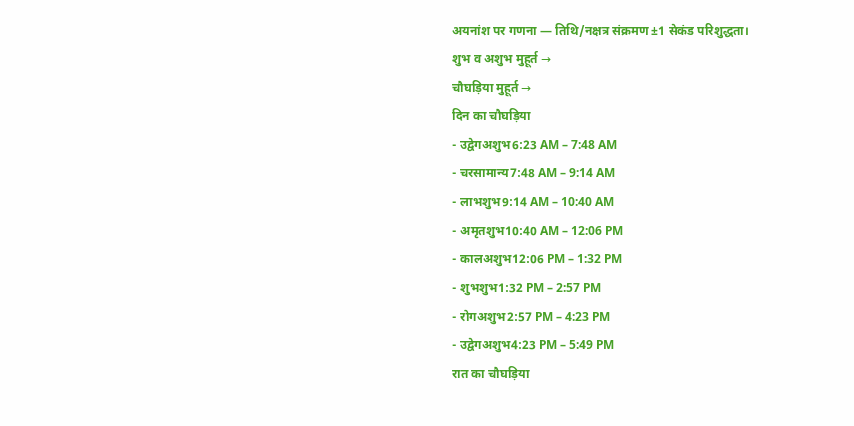अयनांश पर गणना — तिथि/नक्षत्र संक्रमण ±1 सेकंड परिशुद्धता।
शुभ व अशुभ मुहूर्त →
चौघड़िया मुहूर्त →
दिन का चौघड़िया
- उद्वेगअशुभ6:23 AM – 7:48 AM
- चरसामान्य7:48 AM – 9:14 AM
- लाभशुभ9:14 AM – 10:40 AM
- अमृतशुभ10:40 AM – 12:06 PM
- कालअशुभ12:06 PM – 1:32 PM
- शुभशुभ1:32 PM – 2:57 PM
- रोगअशुभ2:57 PM – 4:23 PM
- उद्वेगअशुभ4:23 PM – 5:49 PM
रात का चौघड़िया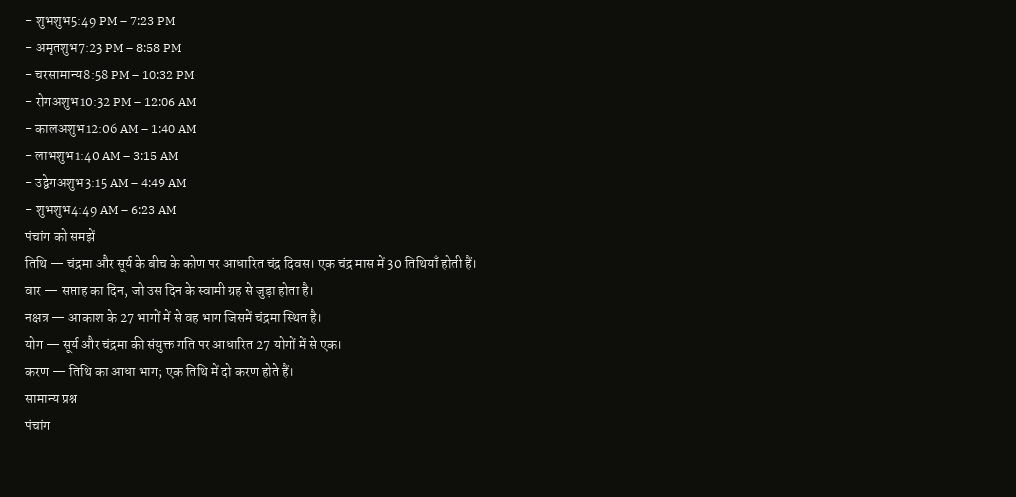- शुभशुभ5:49 PM – 7:23 PM
- अमृतशुभ7:23 PM – 8:58 PM
- चरसामान्य8:58 PM – 10:32 PM
- रोगअशुभ10:32 PM – 12:06 AM
- कालअशुभ12:06 AM – 1:40 AM
- लाभशुभ1:40 AM – 3:15 AM
- उद्वेगअशुभ3:15 AM – 4:49 AM
- शुभशुभ4:49 AM – 6:23 AM
पंचांग को समझें
तिथि — चंद्रमा और सूर्य के बीच के कोण पर आधारित चंद्र दिवस। एक चंद्र मास में 30 तिथियाँ होती हैं।
वार — सप्ताह का दिन, जो उस दिन के स्वामी ग्रह से जुड़ा होता है।
नक्षत्र — आकाश के 27 भागों में से वह भाग जिसमें चंद्रमा स्थित है।
योग — सूर्य और चंद्रमा की संयुक्त गति पर आधारित 27 योगों में से एक।
करण — तिथि का आधा भाग; एक तिथि में दो करण होते हैं।
सामान्य प्रश्न
पंचांग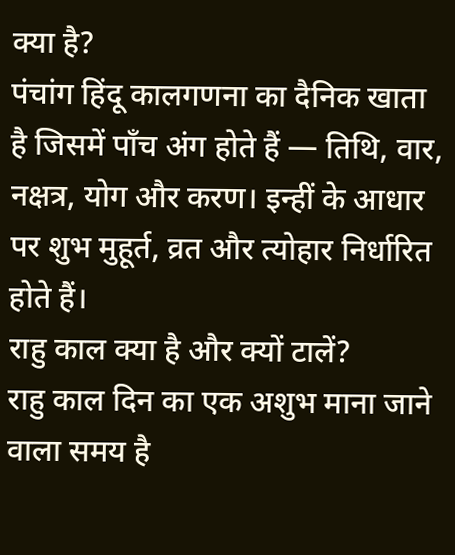क्या है?
पंचांग हिंदू कालगणना का दैनिक खाता है जिसमें पाँच अंग होते हैं — तिथि, वार, नक्षत्र, योग और करण। इन्हीं के आधार पर शुभ मुहूर्त, व्रत और त्योहार निर्धारित होते हैं।
राहु काल क्या है और क्यों टालें?
राहु काल दिन का एक अशुभ माना जाने वाला समय है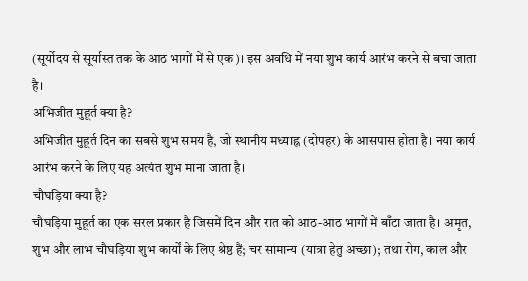(सूर्योदय से सूर्यास्त तक के आठ भागों में से एक)। इस अवधि में नया शुभ कार्य आरंभ करने से बचा जाता है।
अभिजीत मुहूर्त क्या है?
अभिजीत मुहूर्त दिन का सबसे शुभ समय है, जो स्थानीय मध्याह्न (दोपहर) के आसपास होता है। नया कार्य आरंभ करने के लिए यह अत्यंत शुभ माना जाता है।
चौघड़िया क्या है?
चौघड़िया मुहूर्त का एक सरल प्रकार है जिसमें दिन और रात को आठ-आठ भागों में बाँटा जाता है। अमृत, शुभ और लाभ चौघड़िया शुभ कार्यों के लिए श्रेष्ठ हैं; चर सामान्य (यात्रा हेतु अच्छा); तथा रोग, काल और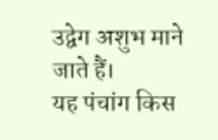उद्वेग अशुभ माने जाते हैं।
यह पंचांग किस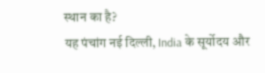स्थान का है?
यह पंचांग नई दिल्ली, India के सूर्योदय और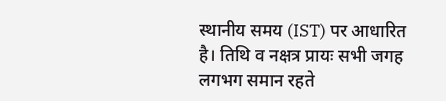स्थानीय समय (IST) पर आधारित है। तिथि व नक्षत्र प्रायः सभी जगह लगभग समान रहते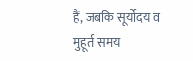हैं, जबकि सूर्योदय व मुहूर्त समय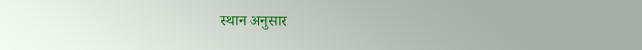स्थान अनुसार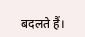बदलते हैं।